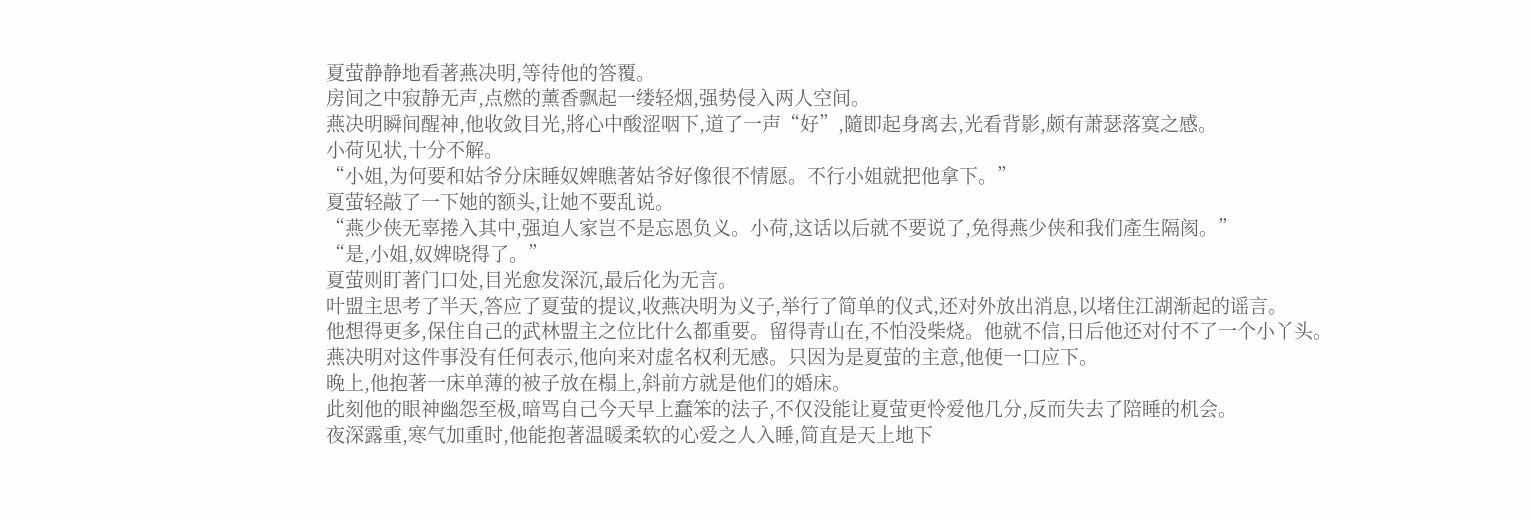夏萤静静地看著燕决明,等待他的答覆。
房间之中寂静无声,点燃的薰香飘起一缕轻烟,强势侵入两人空间。
燕决明瞬间醒神,他收敛目光,將心中酸涩咽下,道了一声“好”,隨即起身离去,光看背影,颇有萧瑟落寞之感。
小荷见状,十分不解。
“小姐,为何要和姑爷分床睡奴婢瞧著姑爷好像很不情愿。不行小姐就把他拿下。”
夏萤轻敲了一下她的额头,让她不要乱说。
“燕少侠无辜捲入其中,强迫人家岂不是忘恩负义。小荷,这话以后就不要说了,免得燕少侠和我们產生隔阂。”
“是,小姐,奴婢晓得了。”
夏萤则盯著门口处,目光愈发深沉,最后化为无言。
叶盟主思考了半天,答应了夏萤的提议,收燕决明为义子,举行了简单的仪式,还对外放出消息,以堵住江湖渐起的谣言。
他想得更多,保住自己的武林盟主之位比什么都重要。留得青山在,不怕没柴烧。他就不信,日后他还对付不了一个小丫头。
燕决明对这件事没有任何表示,他向来对虚名权利无感。只因为是夏萤的主意,他便一口应下。
晚上,他抱著一床单薄的被子放在榻上,斜前方就是他们的婚床。
此刻他的眼神幽怨至极,暗骂自己今天早上蠢笨的法子,不仅没能让夏萤更怜爱他几分,反而失去了陪睡的机会。
夜深露重,寒气加重时,他能抱著温暖柔软的心爱之人入睡,简直是天上地下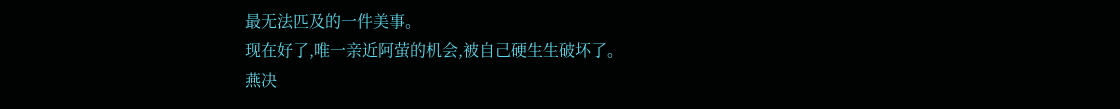最无法匹及的一件美事。
现在好了,唯一亲近阿萤的机会,被自己硬生生破坏了。
燕决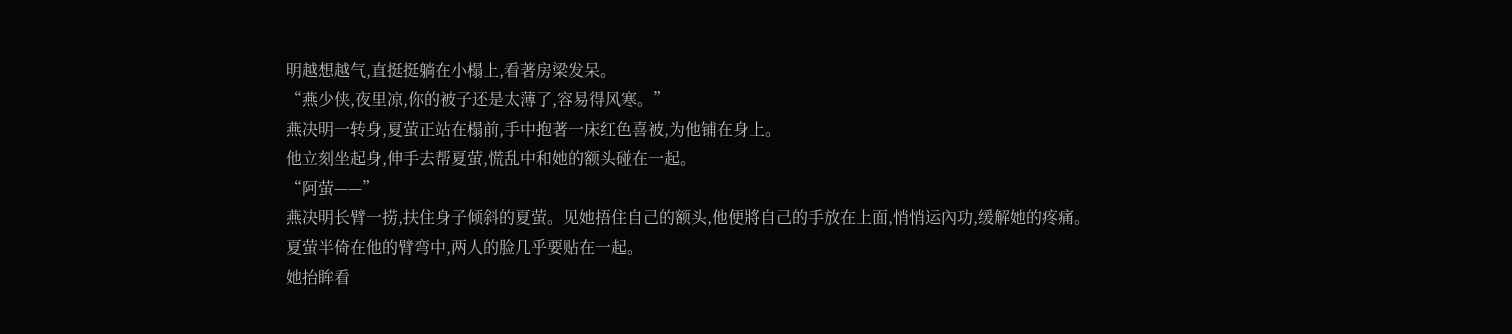明越想越气,直挺挺躺在小榻上,看著房梁发呆。
“燕少侠,夜里凉,你的被子还是太薄了,容易得风寒。”
燕决明一转身,夏萤正站在榻前,手中抱著一床红色喜被,为他铺在身上。
他立刻坐起身,伸手去帮夏萤,慌乱中和她的额头碰在一起。
“阿萤——”
燕决明长臂一捞,扶住身子倾斜的夏萤。见她捂住自己的额头,他便將自己的手放在上面,悄悄运內功,缓解她的疼痛。
夏萤半倚在他的臂弯中,两人的脸几乎要贴在一起。
她抬眸看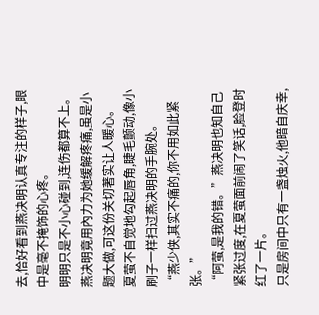去,恰好看到燕决明认真专注的样子,眼中是毫不掩饰的心疼。
明明只是不小心碰到,连伤都算不上。
燕决明竟用內力为她缓解疼痛,虽是小题大做,可这份关切著实让人暖心。
夏萤不自觉地勾起唇角,睫毛颤动,像小刷子一样扫过燕决明的手腕处。
“燕少侠,其实不痛的,你不用如此紧张。”
“阿萤,是我的错。”燕决明也知自己紧张过度,在夏萤面前闹了笑话,脸登时红了一片。
只是房间中只有一盏烛火,他暗自庆幸,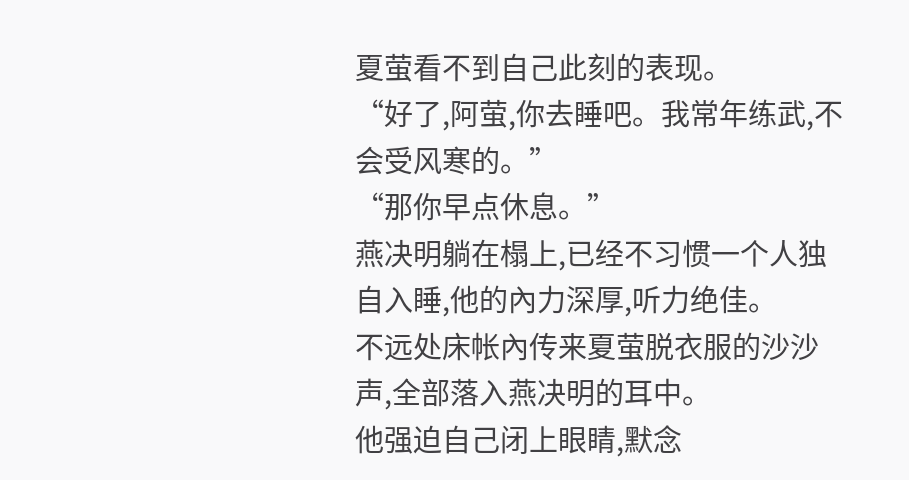夏萤看不到自己此刻的表现。
“好了,阿萤,你去睡吧。我常年练武,不会受风寒的。”
“那你早点休息。”
燕决明躺在榻上,已经不习惯一个人独自入睡,他的內力深厚,听力绝佳。
不远处床帐內传来夏萤脱衣服的沙沙声,全部落入燕决明的耳中。
他强迫自己闭上眼睛,默念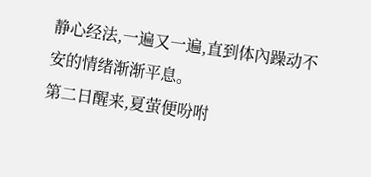静心经法,一遍又一遍,直到体內躁动不安的情绪渐渐平息。
第二日醒来,夏萤便吩咐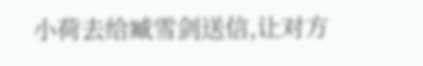小荷去给臧雪剑送信,让对方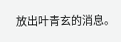放出叶青玄的消息。